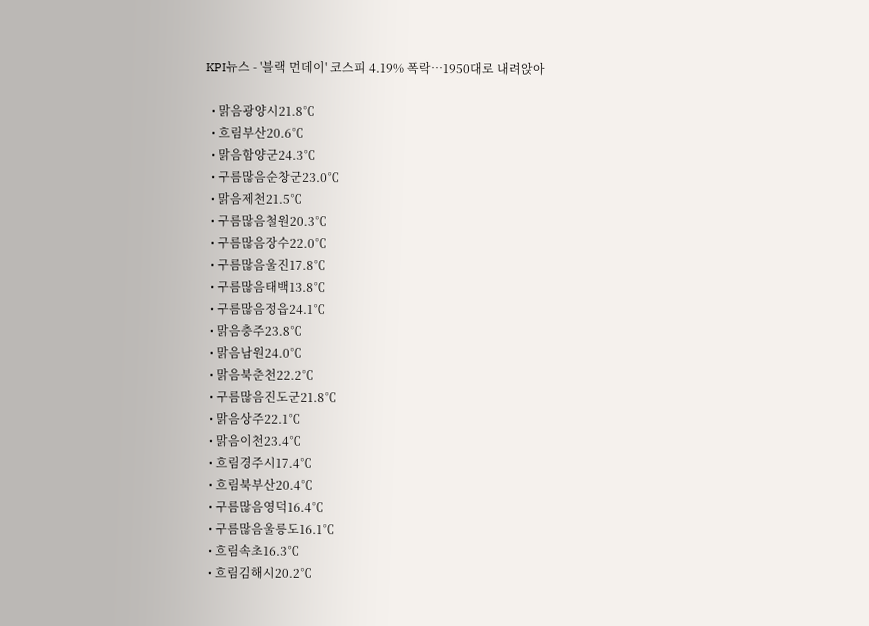KPI뉴스 - '블랙 먼데이' 코스피 4.19% 폭락…1950대로 내려앉아

  • 맑음광양시21.8℃
  • 흐림부산20.6℃
  • 맑음함양군24.3℃
  • 구름많음순창군23.0℃
  • 맑음제천21.5℃
  • 구름많음철원20.3℃
  • 구름많음장수22.0℃
  • 구름많음울진17.8℃
  • 구름많음태백13.8℃
  • 구름많음정읍24.1℃
  • 맑음충주23.8℃
  • 맑음남원24.0℃
  • 맑음북춘천22.2℃
  • 구름많음진도군21.8℃
  • 맑음상주22.1℃
  • 맑음이천23.4℃
  • 흐림경주시17.4℃
  • 흐림북부산20.4℃
  • 구름많음영덕16.4℃
  • 구름많음울릉도16.1℃
  • 흐림속초16.3℃
  • 흐림김해시20.2℃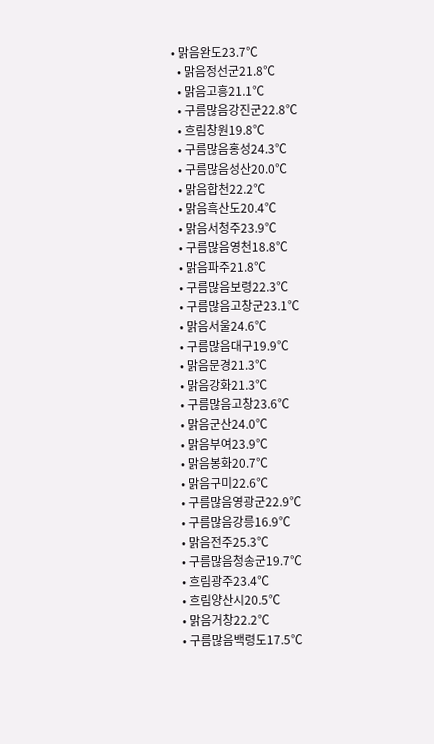• 맑음완도23.7℃
  • 맑음정선군21.8℃
  • 맑음고흥21.1℃
  • 구름많음강진군22.8℃
  • 흐림창원19.8℃
  • 구름많음홍성24.3℃
  • 구름많음성산20.0℃
  • 맑음합천22.2℃
  • 맑음흑산도20.4℃
  • 맑음서청주23.9℃
  • 구름많음영천18.8℃
  • 맑음파주21.8℃
  • 구름많음보령22.3℃
  • 구름많음고창군23.1℃
  • 맑음서울24.6℃
  • 구름많음대구19.9℃
  • 맑음문경21.3℃
  • 맑음강화21.3℃
  • 구름많음고창23.6℃
  • 맑음군산24.0℃
  • 맑음부여23.9℃
  • 맑음봉화20.7℃
  • 맑음구미22.6℃
  • 구름많음영광군22.9℃
  • 구름많음강릉16.9℃
  • 맑음전주25.3℃
  • 구름많음청송군19.7℃
  • 흐림광주23.4℃
  • 흐림양산시20.5℃
  • 맑음거창22.2℃
  • 구름많음백령도17.5℃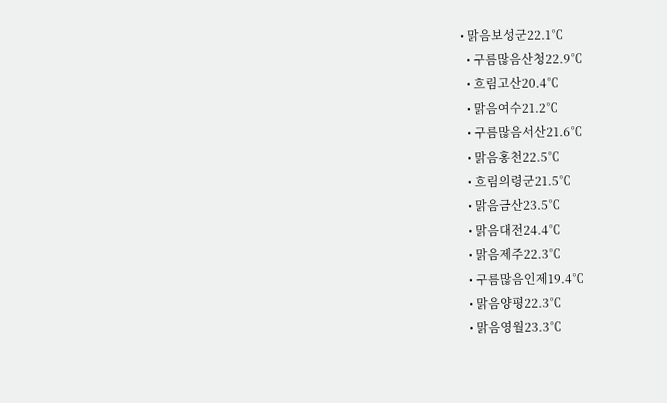• 맑음보성군22.1℃
  • 구름많음산청22.9℃
  • 흐림고산20.4℃
  • 맑음여수21.2℃
  • 구름많음서산21.6℃
  • 맑음홍천22.5℃
  • 흐림의령군21.5℃
  • 맑음금산23.5℃
  • 맑음대전24.4℃
  • 맑음제주22.3℃
  • 구름많음인제19.4℃
  • 맑음양평22.3℃
  • 맑음영월23.3℃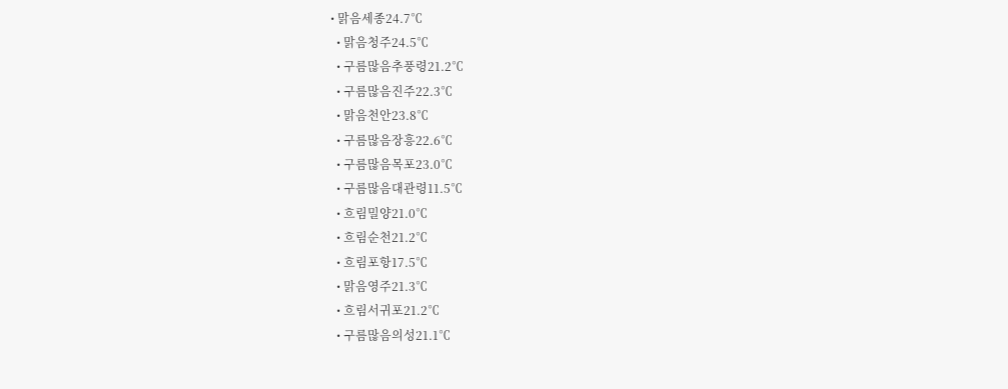• 맑음세종24.7℃
  • 맑음청주24.5℃
  • 구름많음추풍령21.2℃
  • 구름많음진주22.3℃
  • 맑음천안23.8℃
  • 구름많음장흥22.6℃
  • 구름많음목포23.0℃
  • 구름많음대관령11.5℃
  • 흐림밀양21.0℃
  • 흐림순천21.2℃
  • 흐림포항17.5℃
  • 맑음영주21.3℃
  • 흐림서귀포21.2℃
  • 구름많음의성21.1℃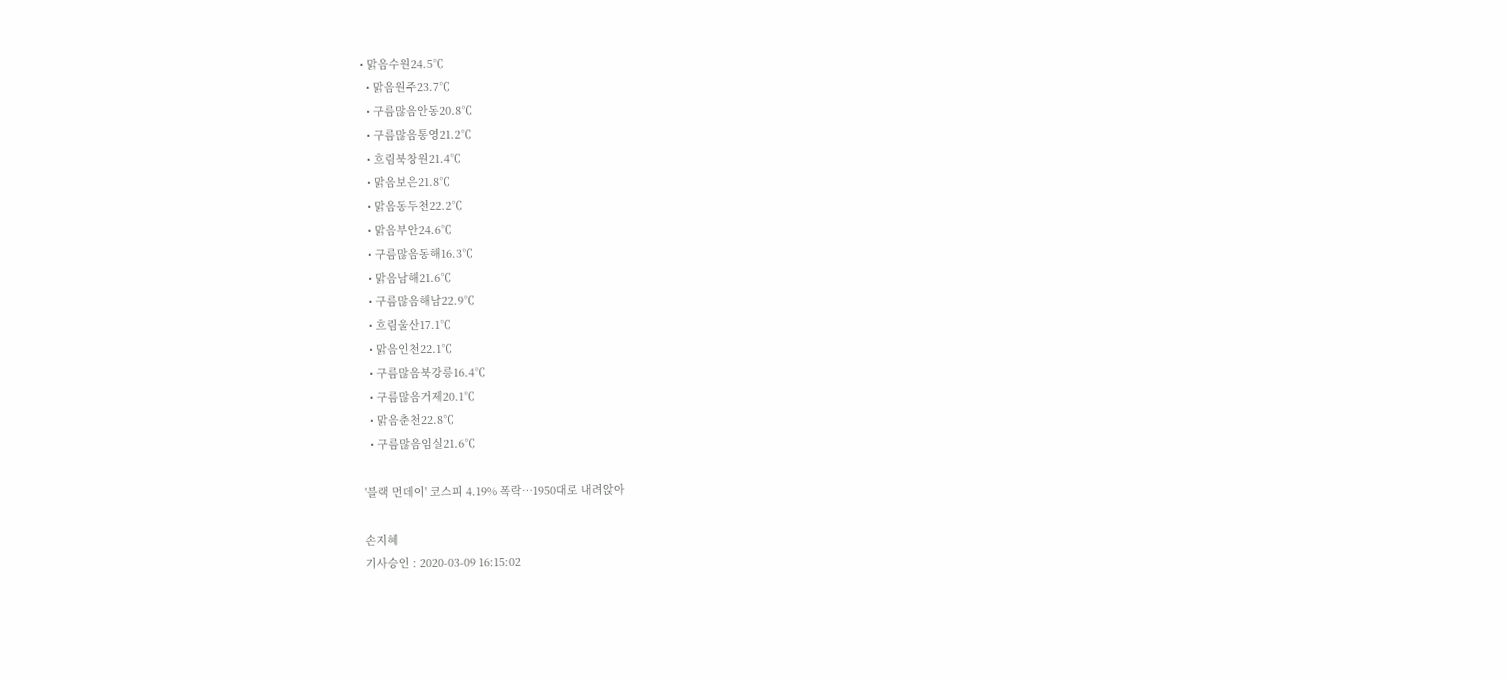• 맑음수원24.5℃
  • 맑음원주23.7℃
  • 구름많음안동20.8℃
  • 구름많음통영21.2℃
  • 흐림북창원21.4℃
  • 맑음보은21.8℃
  • 맑음동두천22.2℃
  • 맑음부안24.6℃
  • 구름많음동해16.3℃
  • 맑음남해21.6℃
  • 구름많음해남22.9℃
  • 흐림울산17.1℃
  • 맑음인천22.1℃
  • 구름많음북강릉16.4℃
  • 구름많음거제20.1℃
  • 맑음춘천22.8℃
  • 구름많음임실21.6℃

'블랙 먼데이' 코스피 4.19% 폭락…1950대로 내려앉아

손지혜
기사승인 : 2020-03-09 16:15:02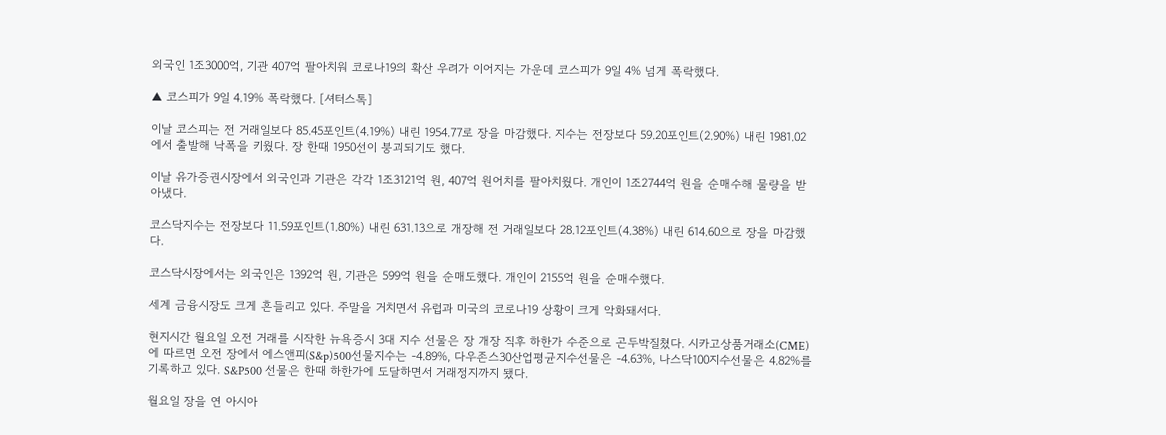외국인 1조3000억, 기관 407억 팔아치워 코로나19의 확산 우려가 이어지는 가운데 코스피가 9일 4% 넘게 폭락했다.

▲ 코스피가 9일 4.19% 폭락했다. [셔터스톡]

이날 코스피는 전 거래일보다 85.45포인트(4.19%) 내린 1954.77로 장을 마감했다. 지수는 전장보다 59.20포인트(2.90%) 내린 1981.02에서 출발해 낙폭을 키웠다. 장 한때 1950선이 붕괴되기도 했다.

이날 유가증권시장에서 외국인과 기관은 각각 1조3121억 원, 407억 원어치를 팔아치웠다. 개인이 1조2744억 원을 순매수해 물량을 받아냈다.

코스닥지수는 전장보다 11.59포인트(1.80%) 내린 631.13으로 개장해 전 거래일보다 28.12포인트(4.38%) 내린 614.60으로 장을 마감했다.

코스닥시장에서는 외국인은 1392억 원, 기관은 599억 원을 순매도했다. 개인이 2155억 원을 순매수했다.

세계 금융시장도 크게 흔들리고 있다. 주말을 거치면서 유럽과 미국의 코로나19 상황이 크게 악화돼서다.

현지시간 월요일 오전 거래를 시작한 뉴욕증시 3대 지수 선물은 장 개장 직후 하한가 수준으로 곤두박질쳤다. 시카고상품거래소(CME)에 따르면 오전 장에서 에스앤피(S&p)500선물지수는 -4.89%, 다우존스30산업평균지수선물은 -4.63%, 나스닥100지수선물은 4.82%를 기록하고 있다. S&P500 선물은 한때 하한가에 도달하면서 거래정지까지 됐다.

월요일 장을 연 아시아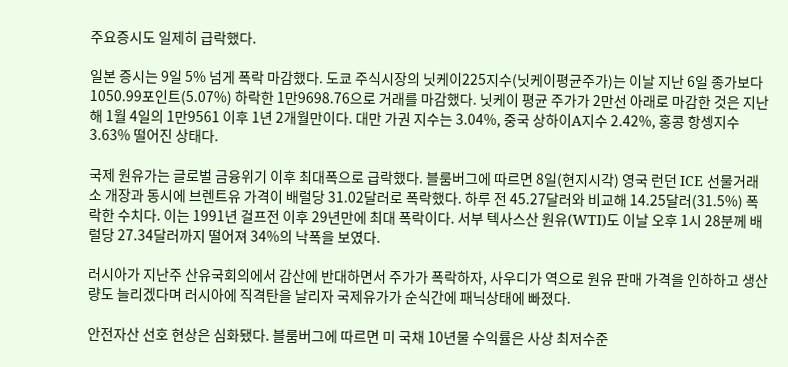주요증시도 일제히 급락했다.

일본 증시는 9일 5% 넘게 폭락 마감했다. 도쿄 주식시장의 닛케이225지수(닛케이평균주가)는 이날 지난 6일 종가보다 1050.99포인트(5.07%) 하락한 1만9698.76으로 거래를 마감했다. 닛케이 평균 주가가 2만선 아래로 마감한 것은 지난해 1월 4일의 1만9561 이후 1년 2개월만이다. 대만 가권 지수는 3.04%, 중국 상하이A지수 2.42%, 홍콩 항셍지수 3.63% 떨어진 상태다.

국제 원유가는 글로벌 금융위기 이후 최대폭으로 급락했다. 블룸버그에 따르면 8일(현지시각) 영국 런던 ICE 선물거래소 개장과 동시에 브렌트유 가격이 배럴당 31.02달러로 폭락했다. 하루 전 45.27달러와 비교해 14.25달러(31.5%) 폭락한 수치다. 이는 1991년 걸프전 이후 29년만에 최대 폭락이다. 서부 텍사스산 원유(WTI)도 이날 오후 1시 28분께 배럴당 27.34달러까지 떨어져 34%의 낙폭을 보였다.

러시아가 지난주 산유국회의에서 감산에 반대하면서 주가가 폭락하자, 사우디가 역으로 원유 판매 가격을 인하하고 생산량도 늘리겠다며 러시아에 직격탄을 날리자 국제유가가 순식간에 패닉상태에 빠졌다.

안전자산 선호 현상은 심화됐다. 블룸버그에 따르면 미 국채 10년물 수익률은 사상 최저수준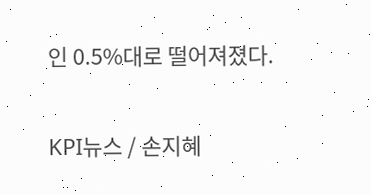인 0.5%대로 떨어져졌다.

KPI뉴스 / 손지혜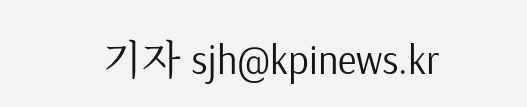기자 sjh@kpinews.kr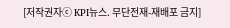[저작권자ⓒ KPI뉴스. 무단전재-재배포 금지]